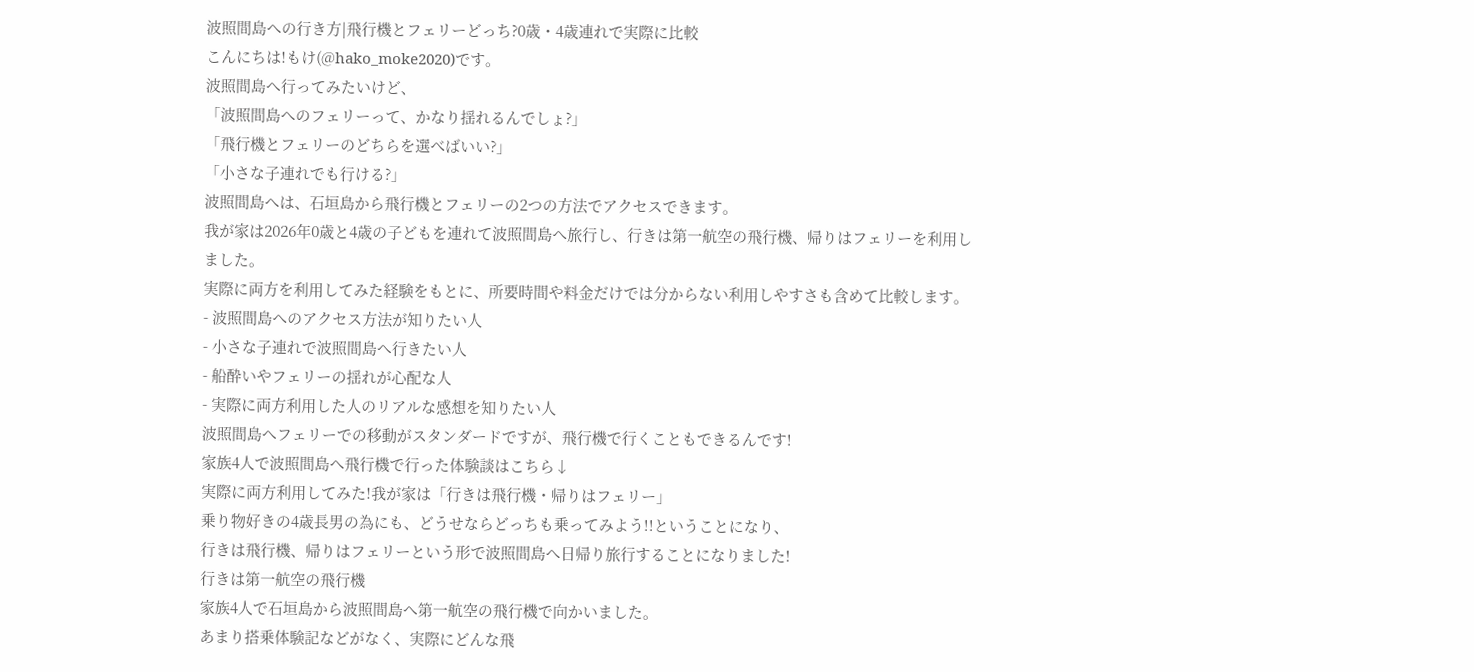波照間島への行き方|飛行機とフェリーどっち?0歳・4歳連れで実際に比較
こんにちは!もけ(@hako_moke2020)です。
波照間島へ行ってみたいけど、
「波照間島へのフェリーって、かなり揺れるんでしょ?」
「飛行機とフェリーのどちらを選べばいい?」
「小さな子連れでも行ける?」
波照間島へは、石垣島から飛行機とフェリーの2つの方法でアクセスできます。
我が家は2026年0歳と4歳の子どもを連れて波照間島へ旅行し、行きは第一航空の飛行機、帰りはフェリーを利用しました。
実際に両方を利用してみた経験をもとに、所要時間や料金だけでは分からない利用しやすさも含めて比較します。
- 波照間島へのアクセス方法が知りたい人
- 小さな子連れで波照間島へ行きたい人
- 船酔いやフェリーの揺れが心配な人
- 実際に両方利用した人のリアルな感想を知りたい人
波照間島へフェリーでの移動がスタンダードですが、飛行機で行くこともできるんです!
家族4人で波照間島へ飛行機で行った体験談はこちら↓
実際に両方利用してみた!我が家は「行きは飛行機・帰りはフェリー」
乗り物好きの4歳長男の為にも、どうせならどっちも乗ってみよう!!ということになり、
行きは飛行機、帰りはフェリーという形で波照間島へ日帰り旅行することになりました!
行きは第一航空の飛行機
家族4人で石垣島から波照間島へ第一航空の飛行機で向かいました。
あまり搭乗体験記などがなく、実際にどんな飛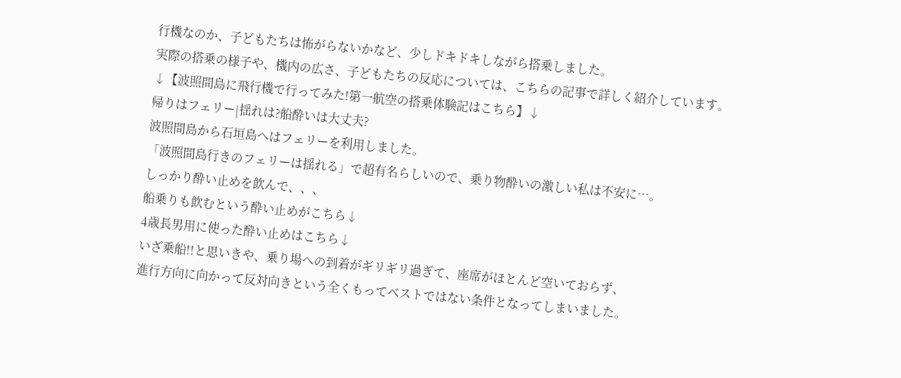行機なのか、子どもたちは怖がらないかなど、少しドキドキしながら搭乗しました。
実際の搭乗の様子や、機内の広さ、子どもたちの反応については、こちらの記事で詳しく紹介しています。
↓【波照間島に飛行機で行ってみた!第一航空の搭乗体験記はこちら】↓
帰りはフェリー|揺れは?船酔いは大丈夫?
波照間島から石垣島へはフェリーを利用しました。
「波照間島行きのフェリーは揺れる」で超有名らしいので、乗り物酔いの激しい私は不安に…。
しっかり酔い止めを飲んで、、、
船乗りも飲むという酔い止めがこちら↓
4歳長男用に使った酔い止めはこちら↓
いざ乗船!!と思いきや、乗り場への到着がギリギリ過ぎて、座席がほとんど空いておらず、
進行方向に向かって反対向きという全くもってベストではない条件となってしまいました。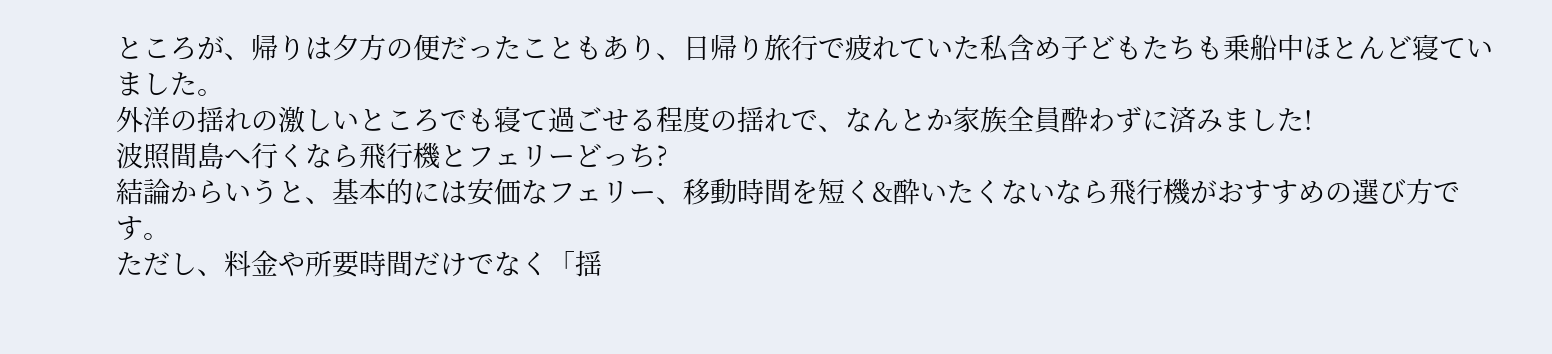ところが、帰りは夕方の便だったこともあり、日帰り旅行で疲れていた私含め子どもたちも乗船中ほとんど寝ていました。
外洋の揺れの激しいところでも寝て過ごせる程度の揺れで、なんとか家族全員酔わずに済みました!
波照間島へ行くなら飛行機とフェリーどっち?
結論からいうと、基本的には安価なフェリー、移動時間を短く&酔いたくないなら飛行機がおすすめの選び方です。
ただし、料金や所要時間だけでなく「揺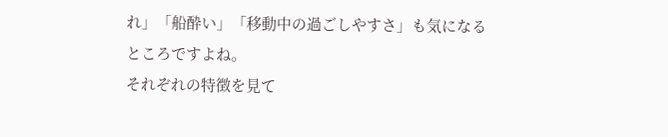れ」「船酔い」「移動中の過ごしやすさ」も気になるところですよね。
それぞれの特徴を見て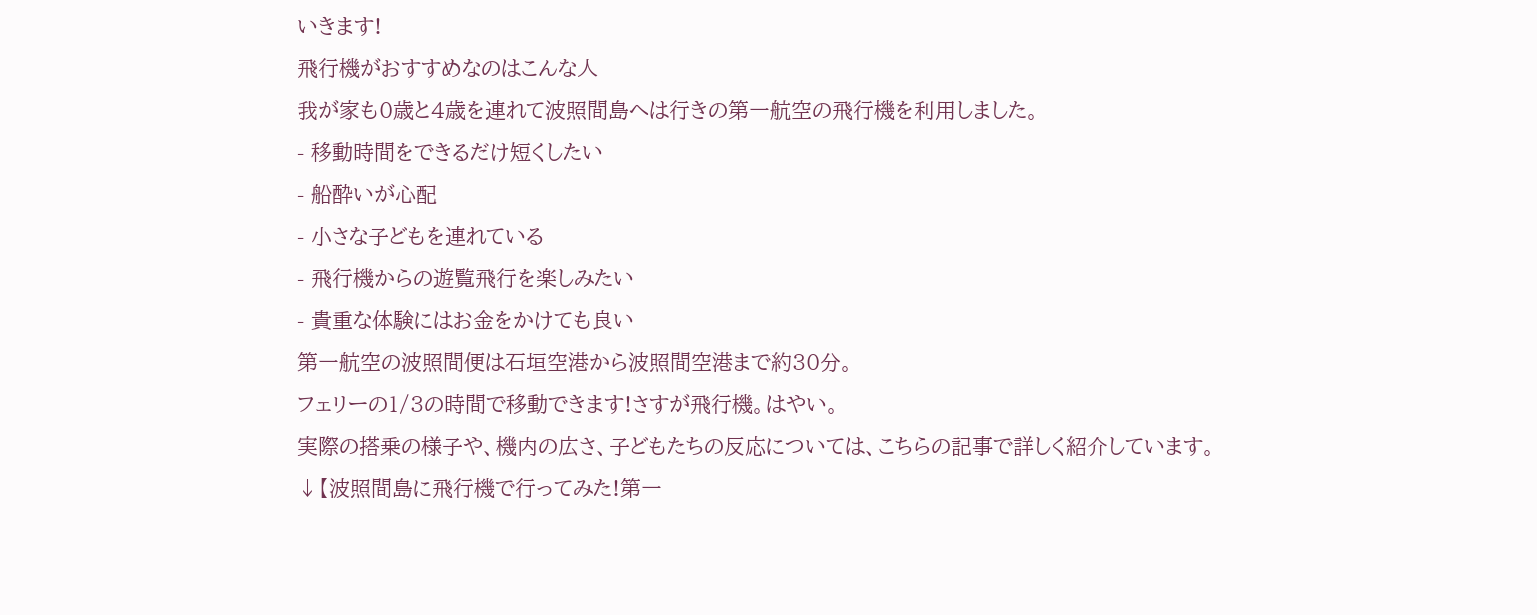いきます!
飛行機がおすすめなのはこんな人
我が家も0歳と4歳を連れて波照間島へは行きの第一航空の飛行機を利用しました。
- 移動時間をできるだけ短くしたい
- 船酔いが心配
- 小さな子どもを連れている
- 飛行機からの遊覧飛行を楽しみたい
- 貴重な体験にはお金をかけても良い
第一航空の波照間便は石垣空港から波照間空港まで約30分。
フェリーの1/3の時間で移動できます!さすが飛行機。はやい。
実際の搭乗の様子や、機内の広さ、子どもたちの反応については、こちらの記事で詳しく紹介しています。
↓【波照間島に飛行機で行ってみた!第一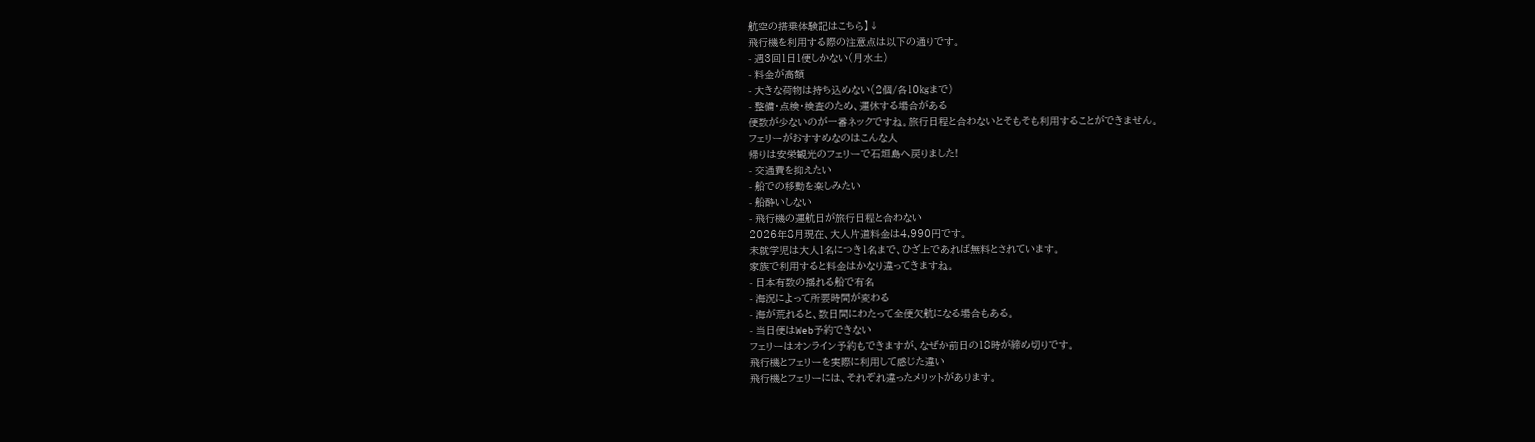航空の搭乗体験記はこちら】↓
飛行機を利用する際の注意点は以下の通りです。
- 週3回1日1便しかない(月水土)
- 料金が高額
- 大きな荷物は持ち込めない(2個/各10㎏まで)
- 整備・点検・検査のため、運休する場合がある
便数が少ないのが一番ネックですね。旅行日程と合わないとそもそも利用することができません。
フェリーがおすすめなのはこんな人
帰りは安栄観光のフェリーで石垣島へ戻りました!
- 交通費を抑えたい
- 船での移動を楽しみたい
- 船酔いしない
- 飛行機の運航日が旅行日程と合わない
2026年8月現在、大人片道料金は4,990円です。
未就学児は大人1名につき1名まで、ひざ上であれば無料とされています。
家族で利用すると料金はかなり違ってきますね。
- 日本有数の揺れる船で有名
- 海況によって所要時間が変わる
- 海が荒れると、数日間にわたって全便欠航になる場合もある。
- 当日便はWeb予約できない
フェリーはオンライン予約もできますが、なぜか前日の18時が締め切りです。
飛行機とフェリーを実際に利用して感じた違い
飛行機とフェリーには、それぞれ違ったメリットがあります。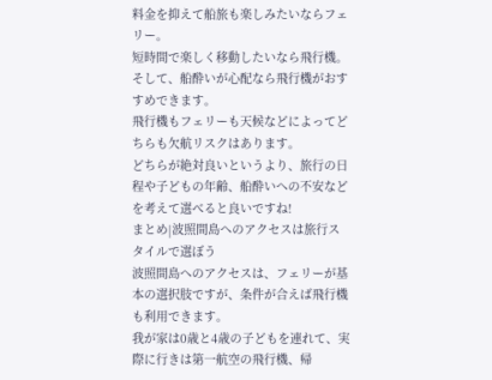料金を抑えて船旅も楽しみたいならフェリー。
短時間で楽しく移動したいなら飛行機。
そして、船酔いが心配なら飛行機がおすすめできます。
飛行機もフェリーも天候などによってどちらも欠航リスクはあります。
どちらが絶対良いというより、旅行の日程や子どもの年齢、船酔いへの不安などを考えて選べると良いですね!
まとめ|波照間島へのアクセスは旅行スタイルで選ぼう
波照間島へのアクセスは、フェリーが基本の選択肢ですが、条件が合えば飛行機も利用できます。
我が家は0歳と4歳の子どもを連れて、実際に行きは第一航空の飛行機、帰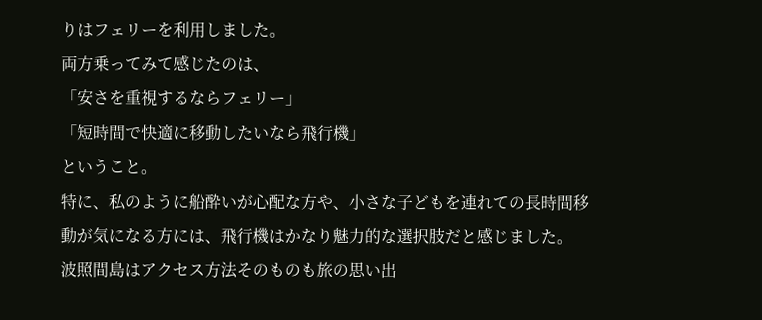りはフェリーを利用しました。
両方乗ってみて感じたのは、
「安さを重視するならフェリー」
「短時間で快適に移動したいなら飛行機」
ということ。
特に、私のように船酔いが心配な方や、小さな子どもを連れての長時間移動が気になる方には、飛行機はかなり魅力的な選択肢だと感じました。
波照間島はアクセス方法そのものも旅の思い出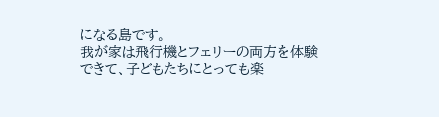になる島です。
我が家は飛行機とフェリーの両方を体験できて、子どもたちにとっても楽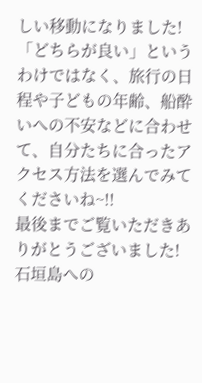しい移動になりました!
「どちらが良い」というわけではなく、旅行の日程や子どもの年齢、船酔いへの不安などに合わせて、自分たちに合ったアクセス方法を選んでみてくださいね~!!
最後までご覧いただきありがとうございました!
石垣島への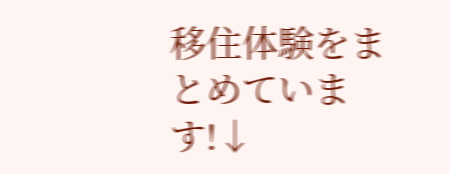移住体験をまとめています!↓